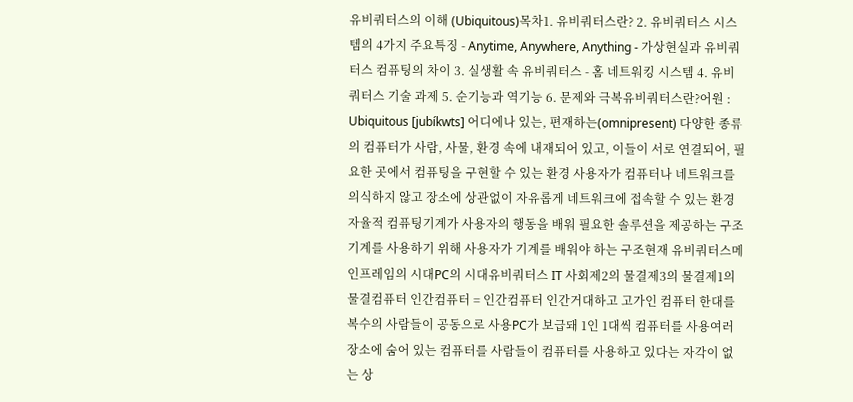유비쿼터스의 이해 (Ubiquitous)목차1. 유비쿼터스란? 2. 유비쿼터스 시스템의 4가지 주요특징 - Anytime, Anywhere, Anything - 가상현실과 유비쿼터스 컴퓨팅의 차이 3. 실생활 속 유비쿼터스 - 홈 네트워킹 시스템 4. 유비쿼터스 기술 과제 5. 순기능과 역기능 6. 문제와 극복유비쿼터스란?어원 : Ubiquitous [jubíkwts] 어디에나 있는, 편재하는(omnipresent) 다양한 종류의 컴퓨터가 사람, 사물, 환경 속에 내재되어 있고, 이들이 서로 연결되어, 필요한 곳에서 컴퓨팅을 구현할 수 있는 환경 사용자가 컴퓨터나 네트워크를 의식하지 않고 장소에 상관없이 자유롭게 네트워크에 접속할 수 있는 환경자율적 컴퓨팅기계가 사용자의 행동을 배워 필요한 솔루션을 제공하는 구조기계를 사용하기 위해 사용자가 기계를 배워야 하는 구조현재 유비쿼터스메인프레임의 시대PC의 시대유비쿼터스 IT 사회제2의 물결제3의 물결제1의 물결컴퓨터 인간컴퓨터 = 인간컴퓨터 인간거대하고 고가인 컴퓨터 한대를 복수의 사람들이 공동으로 사용PC가 보급돼 1인 1대씩 컴퓨터를 사용여러 장소에 숨어 있는 컴퓨터를 사람들이 컴퓨터를 사용하고 있다는 자각이 없는 상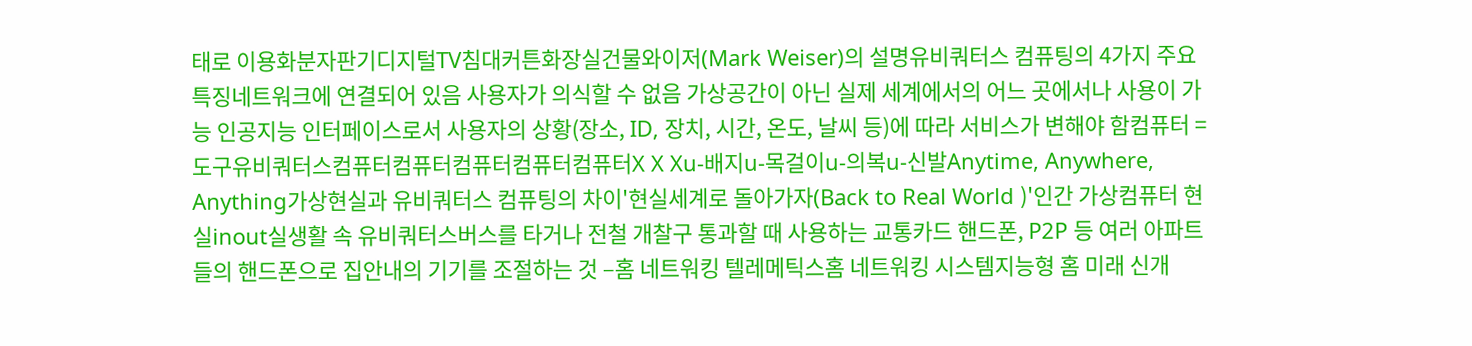태로 이용화분자판기디지털TV침대커튼화장실건물와이저(Mark Weiser)의 설명유비쿼터스 컴퓨팅의 4가지 주요 특징네트워크에 연결되어 있음 사용자가 의식할 수 없음 가상공간이 아닌 실제 세계에서의 어느 곳에서나 사용이 가능 인공지능 인터페이스로서 사용자의 상황(장소, ID, 장치, 시간, 온도, 날씨 등)에 따라 서비스가 변해야 함컴퓨터 = 도구유비쿼터스컴퓨터컴퓨터컴퓨터컴퓨터컴퓨터X X Xu-배지u-목걸이u-의복u-신발Anytime, Anywhere, Anything가상현실과 유비쿼터스 컴퓨팅의 차이'현실세계로 돌아가자(Back to Real World )'인간 가상컴퓨터 현실inout실생활 속 유비쿼터스버스를 타거나 전철 개찰구 통과할 때 사용하는 교통카드 핸드폰, P2P 등 여러 아파트들의 핸드폰으로 집안내의 기기를 조절하는 것 –홈 네트워킹 텔레메틱스홈 네트워킹 시스템지능형 홈 미래 신개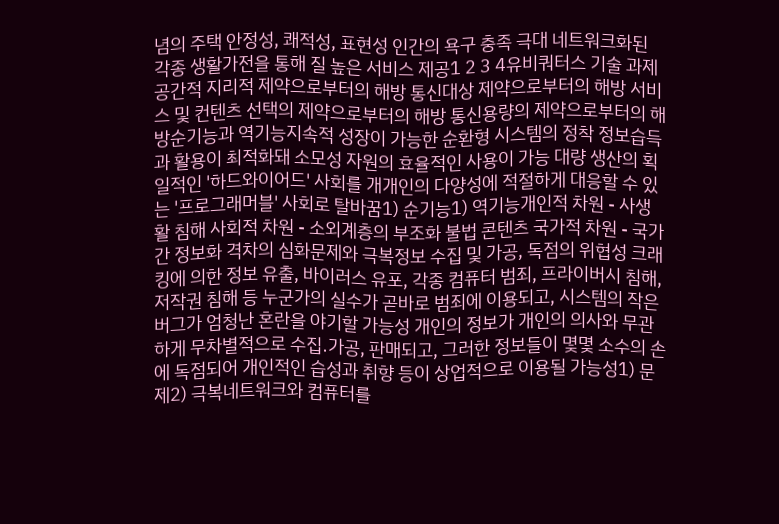념의 주택 안정성, 쾌적성, 표현성 인간의 욕구 충족 극대 네트워크화된 각종 생활가전을 통해 질 높은 서비스 제공1 2 3 4유비쿼터스 기술 과제공간적 지리적 제약으로부터의 해방 통신대상 제약으로부터의 해방 서비스 및 컨텐츠 선택의 제약으로부터의 해방 통신용량의 제약으로부터의 해방순기능과 역기능지속적 성장이 가능한 순환형 시스템의 정착 정보습득과 활용이 최적화돼 소모성 자원의 효율적인 사용이 가능 대량 생산의 획일적인 '하드와이어드' 사회를 개개인의 다양성에 적절하게 대응할 수 있는 '프로그래머블' 사회로 탈바꿈1) 순기능1) 역기능개인적 차원 - 사생활 침해 사회적 차원 - 소외계층의 부조화 불법 콘텐츠 국가적 차원 - 국가간 정보화 격차의 심화문제와 극복정보 수집 및 가공, 독점의 위협성 크래킹에 의한 정보 유출, 바이러스 유포, 각종 컴퓨터 범죄, 프라이버시 침해, 저작권 침해 등 누군가의 실수가 곧바로 범죄에 이용되고, 시스템의 작은 버그가 엄청난 혼란을 야기할 가능성 개인의 정보가 개인의 의사와 무관하게 무차별적으로 수집․가공, 판매되고, 그러한 정보들이 몇몇 소수의 손에 독점되어 개인적인 습성과 취향 등이 상업적으로 이용될 가능성1) 문제2) 극복네트워크와 컴퓨터를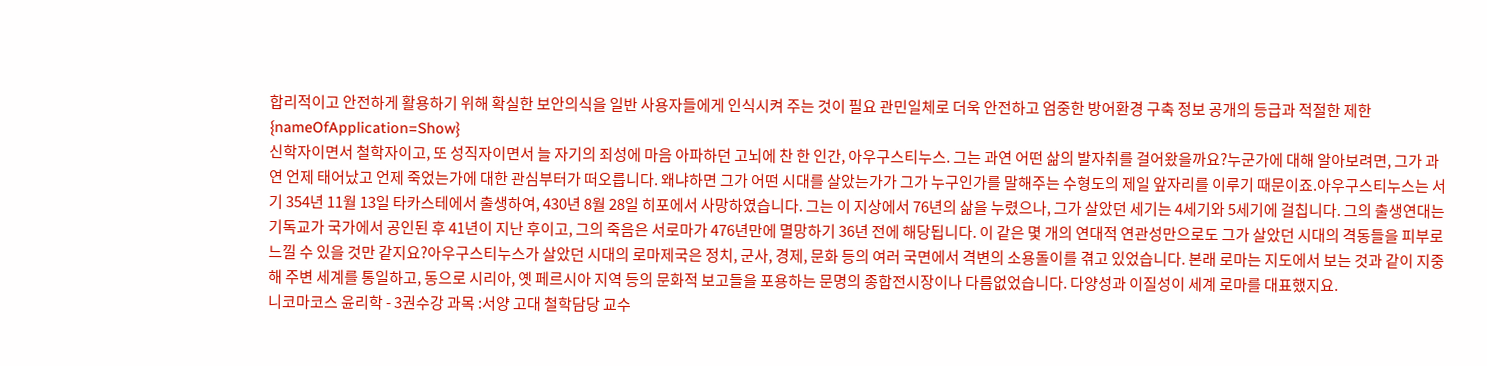합리적이고 안전하게 활용하기 위해 확실한 보안의식을 일반 사용자들에게 인식시켜 주는 것이 필요 관민일체로 더욱 안전하고 엄중한 방어환경 구축 정보 공개의 등급과 적절한 제한{nameOfApplication=Show}
신학자이면서 철학자이고, 또 성직자이면서 늘 자기의 죄성에 마음 아파하던 고뇌에 찬 한 인간, 아우구스티누스. 그는 과연 어떤 삶의 발자취를 걸어왔을까요?누군가에 대해 알아보려면, 그가 과연 언제 태어났고 언제 죽었는가에 대한 관심부터가 떠오릅니다. 왜냐하면 그가 어떤 시대를 살았는가가 그가 누구인가를 말해주는 수형도의 제일 앞자리를 이루기 때문이죠.아우구스티누스는 서기 354년 11월 13일 타카스테에서 출생하여, 430년 8월 28일 히포에서 사망하였습니다. 그는 이 지상에서 76년의 삶을 누렸으나, 그가 살았던 세기는 4세기와 5세기에 걸칩니다. 그의 출생연대는 기독교가 국가에서 공인된 후 41년이 지난 후이고, 그의 죽음은 서로마가 476년만에 멸망하기 36년 전에 해당됩니다. 이 같은 몇 개의 연대적 연관성만으로도 그가 살았던 시대의 격동들을 피부로 느낄 수 있을 것만 같지요?아우구스티누스가 살았던 시대의 로마제국은 정치, 군사, 경제, 문화 등의 여러 국면에서 격변의 소용돌이를 겪고 있었습니다. 본래 로마는 지도에서 보는 것과 같이 지중해 주변 세계를 통일하고, 동으로 시리아, 옛 페르시아 지역 등의 문화적 보고들을 포용하는 문명의 종합전시장이나 다름없었습니다. 다양성과 이질성이 세계 로마를 대표했지요.
니코마코스 윤리학 - 3권수강 과목 :서양 고대 철학담당 교수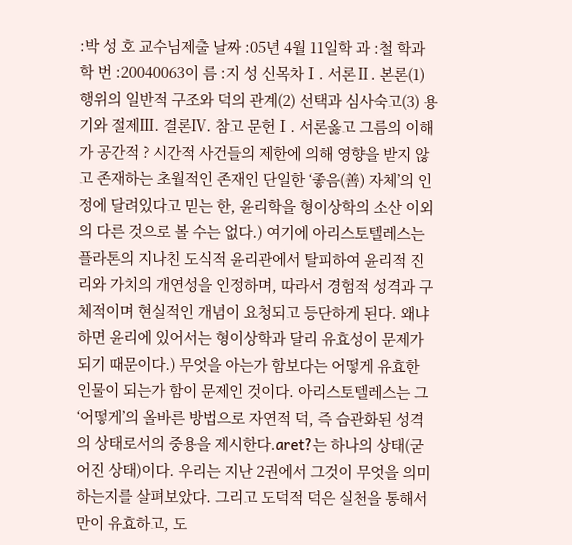:박 성 호 교수님제출 날짜 :05년 4월 11일학 과 :철 학과학 번 :20040063이 름 :지 성 신목차Ⅰ. 서론Ⅱ. 본론(1) 행위의 일반적 구조와 덕의 관계(2) 선택과 심사숙고(3) 용기와 절제Ⅲ. 결론Ⅳ. 참고 문헌Ⅰ. 서론옳고 그름의 이해가 공간적 ? 시간적 사건들의 제한에 의해 영향을 받지 않고 존재하는 초월적인 존재인 단일한 ‘좋음(善) 자체’의 인정에 달려있다고 믿는 한, 윤리학을 형이상학의 소산 이외의 다른 것으로 볼 수는 없다.) 여기에 아리스토텔레스는 플라톤의 지나친 도식적 윤리관에서 탈피하여 윤리적 진리와 가치의 개연성을 인정하며, 따라서 경험적 성격과 구체적이며 현실적인 개념이 요청되고 등단하게 된다. 왜냐하면 윤리에 있어서는 형이상학과 달리 유효성이 문제가 되기 때문이다.) 무엇을 아는가 함보다는 어떻게 유효한 인물이 되는가 함이 문제인 것이다. 아리스토텔레스는 그 ‘어떻게’의 올바른 방법으로 자연적 덕, 즉 습관화된 성격의 상태로서의 중용을 제시한다.aret?는 하나의 상태(굳어진 상태)이다. 우리는 지난 2권에서 그것이 무엇을 의미하는지를 살펴보았다. 그리고 도덕적 덕은 실천을 통해서만이 유효하고, 도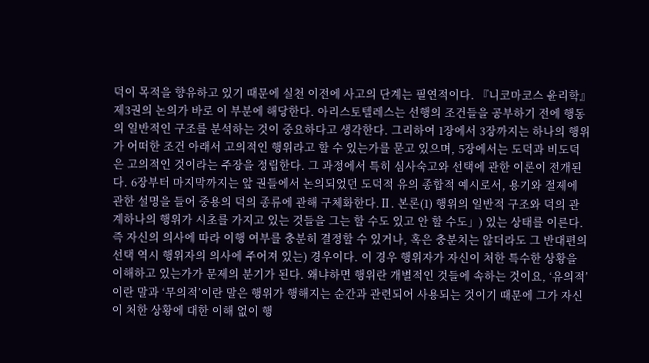덕이 목적을 향유하고 있기 때문에 실천 이전에 사고의 단계는 필연적이다. 『니코마코스 윤리학』제3권의 논의가 바로 이 부분에 해당한다. 아리스토텔레스는 선행의 조건들을 공부하기 전에 행동의 일반적인 구조를 분석하는 것이 중요하다고 생각한다. 그리하여 1장에서 3장까지는 하나의 행위가 어떠한 조건 아래서 고의적인 행위라고 할 수 있는가를 묻고 있으며, 5장에서는 도덕과 비도덕은 고의적인 것이라는 주장을 정립한다. 그 과정에서 특히 심사숙고와 선택에 관한 이론이 전개된다. 6장부터 마지막까지는 앞 권들에서 논의되었던 도덕적 유의 종합적 예시로서, 용기와 절제에 관한 설명을 들어 중용의 덕의 종류에 관해 구체화한다.Ⅱ. 본론(1) 행위의 일반적 구조와 덕의 관계하나의 행위가 시초를 가지고 있는 것들을 그는 할 수도 있고 안 할 수도」) 있는 상태를 이른다. 즉 자신의 의사에 따라 이행 여부를 충분히 결정할 수 있거나, 혹은 충분치는 않더라도 그 반대편의 선택 역시 행위자의 의사에 주어져 있는) 경우이다. 이 경우 행위자가 자신이 처한 특수한 상황을 이해하고 있는가가 문제의 분기가 된다. 왜냐하면 행위란 개별적인 것들에 속하는 것이요, ‘유의적’이란 말과 ‘무의적’이란 말은 행위가 행해지는 순간과 관련되어 사용되는 것이기 때문에 그가 자신이 처한 상황에 대한 이해 없이 행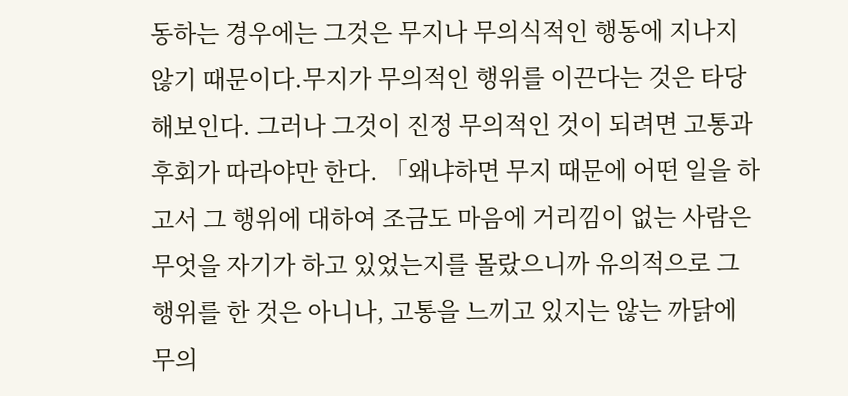동하는 경우에는 그것은 무지나 무의식적인 행동에 지나지 않기 때문이다.무지가 무의적인 행위를 이끈다는 것은 타당해보인다. 그러나 그것이 진정 무의적인 것이 되려면 고통과 후회가 따라야만 한다. 「왜냐하면 무지 때문에 어떤 일을 하고서 그 행위에 대하여 조금도 마음에 거리낌이 없는 사람은 무엇을 자기가 하고 있었는지를 몰랐으니까 유의적으로 그 행위를 한 것은 아니나, 고통을 느끼고 있지는 않는 까닭에 무의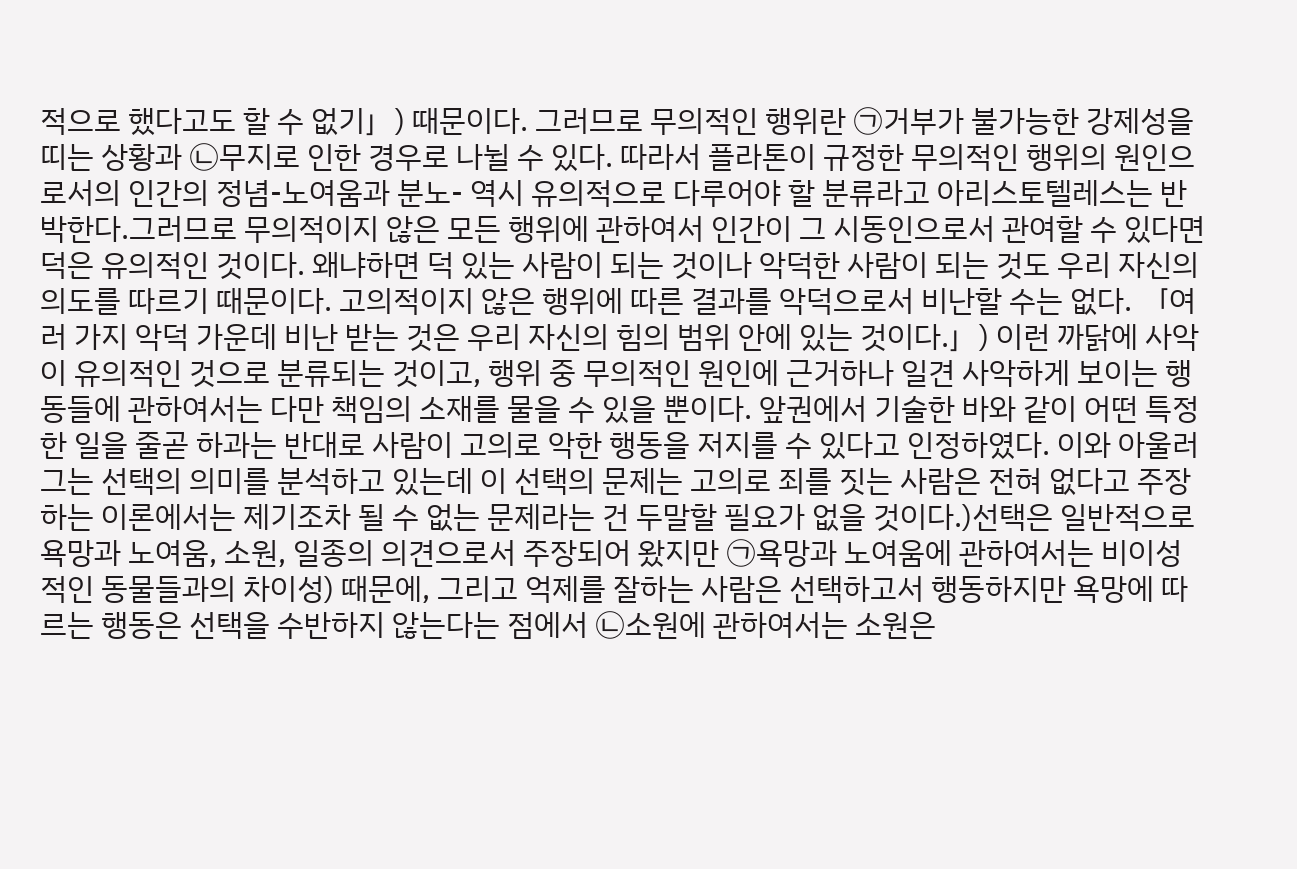적으로 했다고도 할 수 없기」) 때문이다. 그러므로 무의적인 행위란 ㉠거부가 불가능한 강제성을 띠는 상황과 ㉡무지로 인한 경우로 나뉠 수 있다. 따라서 플라톤이 규정한 무의적인 행위의 원인으로서의 인간의 정념-노여움과 분노- 역시 유의적으로 다루어야 할 분류라고 아리스토텔레스는 반박한다.그러므로 무의적이지 않은 모든 행위에 관하여서 인간이 그 시동인으로서 관여할 수 있다면 덕은 유의적인 것이다. 왜냐하면 덕 있는 사람이 되는 것이나 악덕한 사람이 되는 것도 우리 자신의 의도를 따르기 때문이다. 고의적이지 않은 행위에 따른 결과를 악덕으로서 비난할 수는 없다. 「여러 가지 악덕 가운데 비난 받는 것은 우리 자신의 힘의 범위 안에 있는 것이다.」) 이런 까닭에 사악이 유의적인 것으로 분류되는 것이고, 행위 중 무의적인 원인에 근거하나 일견 사악하게 보이는 행동들에 관하여서는 다만 책임의 소재를 물을 수 있을 뿐이다. 앞권에서 기술한 바와 같이 어떤 특정한 일을 줄곧 하과는 반대로 사람이 고의로 악한 행동을 저지를 수 있다고 인정하였다. 이와 아울러 그는 선택의 의미를 분석하고 있는데 이 선택의 문제는 고의로 죄를 짓는 사람은 전혀 없다고 주장하는 이론에서는 제기조차 될 수 없는 문제라는 건 두말할 필요가 없을 것이다.)선택은 일반적으로 욕망과 노여움, 소원, 일종의 의견으로서 주장되어 왔지만 ㉠욕망과 노여움에 관하여서는 비이성적인 동물들과의 차이성) 때문에, 그리고 억제를 잘하는 사람은 선택하고서 행동하지만 욕망에 따르는 행동은 선택을 수반하지 않는다는 점에서 ㉡소원에 관하여서는 소원은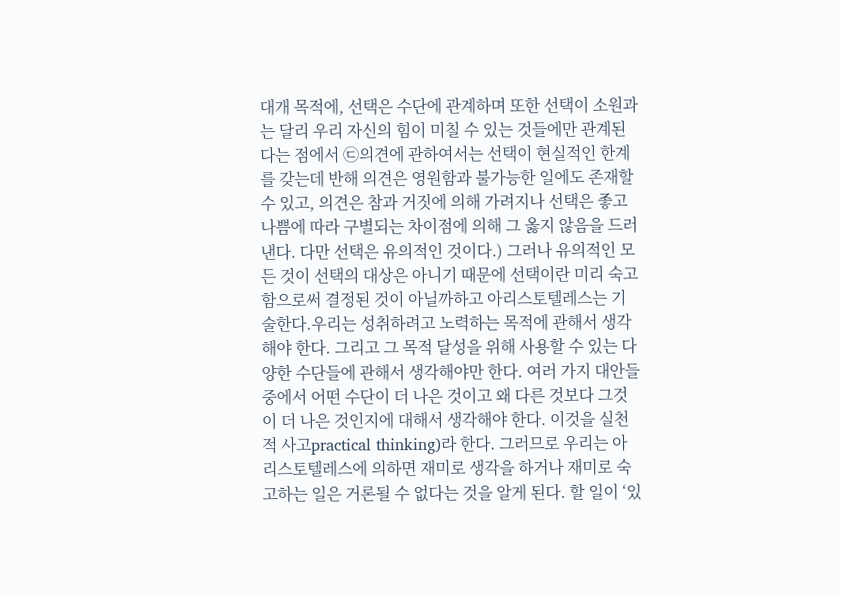대개 목적에, 선택은 수단에 관계하며 또한 선택이 소원과는 달리 우리 자신의 힘이 미칠 수 있는 것들에만 관계된다는 점에서 ㉢의견에 관하여서는 선택이 현실적인 한계를 갖는데 반해 의견은 영원함과 불가능한 일에도 존재할 수 있고, 의견은 참과 거짓에 의해 가려지나 선택은 좋고 나쁨에 따라 구별되는 차이점에 의해 그 옳지 않음을 드러낸다. 다만 선택은 유의적인 것이다.) 그러나 유의적인 모든 것이 선택의 대상은 아니기 때문에 선택이란 미리 숙고함으로써 결정된 것이 아닐까하고 아리스토텔레스는 기술한다.우리는 성취하려고 노력하는 목적에 관해서 생각해야 한다. 그리고 그 목적 달성을 위해 사용할 수 있는 다양한 수단들에 관해서 생각해야만 한다. 여러 가지 대안들 중에서 어떤 수단이 더 나은 것이고 왜 다른 것보다 그것이 더 나은 것인지에 대해서 생각해야 한다. 이것을 실천적 사고practical thinking)라 한다. 그러므로 우리는 아리스토텔레스에 의하면 재미로 생각을 하거나 재미로 숙고하는 일은 거론될 수 없다는 것을 알게 된다. 할 일이 ‘있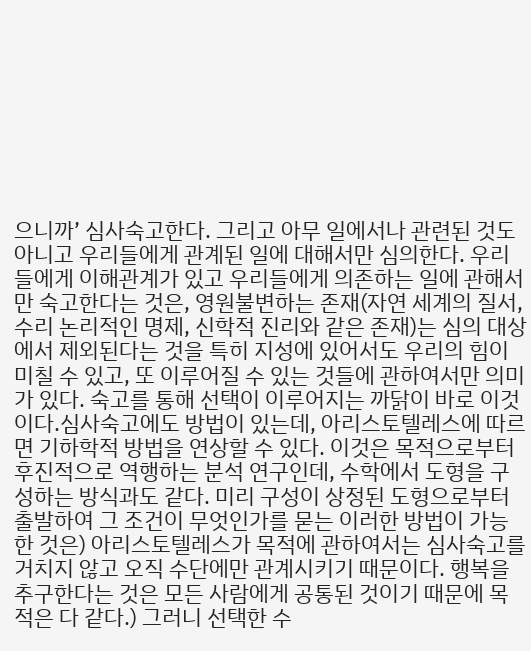으니까’ 심사숙고한다. 그리고 아무 일에서나 관련된 것도 아니고 우리들에게 관계된 일에 대해서만 심의한다. 우리들에게 이해관계가 있고 우리들에게 의존하는 일에 관해서만 숙고한다는 것은, 영원불변하는 존재(자연 세계의 질서, 수리 논리적인 명제, 신학적 진리와 같은 존재)는 심의 대상에서 제외된다는 것을 특히 지성에 있어서도 우리의 힘이 미칠 수 있고, 또 이루어질 수 있는 것들에 관하여서만 의미가 있다. 숙고를 통해 선택이 이루어지는 까닭이 바로 이것이다.심사숙고에도 방법이 있는데, 아리스토텔레스에 따르면 기하학적 방법을 연상할 수 있다. 이것은 목적으로부터 후진적으로 역행하는 분석 연구인데, 수학에서 도형을 구성하는 방식과도 같다. 미리 구성이 상정된 도형으로부터 출발하여 그 조건이 무엇인가를 묻는 이러한 방법이 가능한 것은) 아리스토텔레스가 목적에 관하여서는 심사숙고를 거치지 않고 오직 수단에만 관계시키기 때문이다. 행복을 추구한다는 것은 모든 사람에게 공통된 것이기 때문에 목적은 다 같다.) 그러니 선택한 수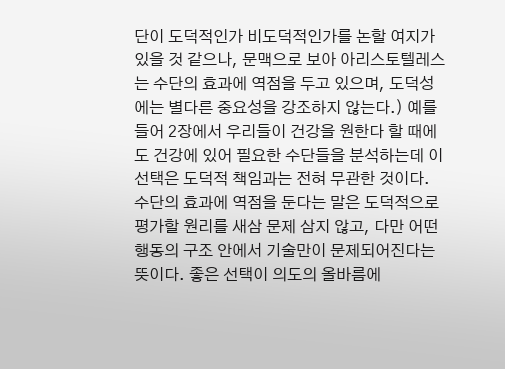단이 도덕적인가 비도덕적인가를 논할 여지가 있을 것 같으나, 문맥으로 보아 아리스토텔레스는 수단의 효과에 역점을 두고 있으며, 도덕성에는 별다른 중요성을 강조하지 않는다.) 예를 들어 2장에서 우리들이 건강을 원한다 할 때에도 건강에 있어 필요한 수단들을 분석하는데 이 선택은 도덕적 책임과는 전혀 무관한 것이다. 수단의 효과에 역점을 둔다는 말은 도덕적으로 평가할 원리를 새삼 문제 삼지 않고, 다만 어떤 행동의 구조 안에서 기술만이 문제되어진다는 뜻이다. 좋은 선택이 의도의 올바름에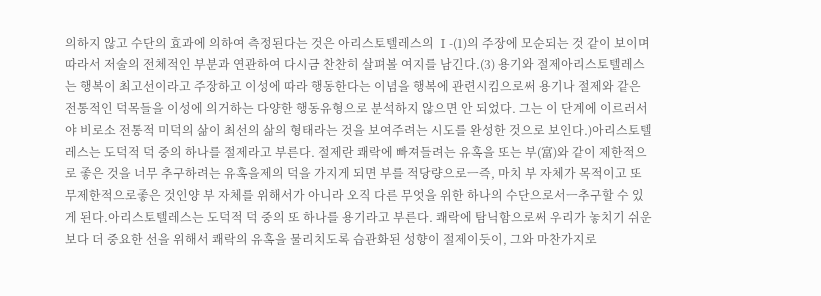의하지 않고 수단의 효과에 의하여 측정된다는 것은 아리스토텔레스의 Ⅰ-(1)의 주장에 모순되는 것 같이 보이며 따라서 저술의 전체적인 부분과 연관하여 다시금 찬찬히 살펴볼 여지를 남긴다.(3) 용기와 절제아리스토텔레스는 행복이 최고선이라고 주장하고 이성에 따라 행동한다는 이념을 행복에 관련시킴으로써 용기나 절제와 같은 전통적인 덕목들을 이성에 의거하는 다양한 행동유형으로 분석하지 않으면 안 되었다. 그는 이 단계에 이르러서야 비로소 전통적 미덕의 삶이 최선의 삶의 형태라는 것을 보여주려는 시도를 완성한 것으로 보인다.)아리스토텔레스는 도덕적 덕 중의 하나를 절제라고 부른다. 절제란 쾌락에 빠져들려는 유혹을 또는 부(富)와 같이 제한적으로 좋은 것을 너무 추구하려는 유혹을제의 덕을 가지게 되면 부를 적당량으로ㅡ즉, 마치 부 자체가 목적이고 또 무제한적으로좋은 것인양 부 자체를 위해서가 아니라 오직 다른 무엇을 위한 하나의 수단으로서ㅡ추구할 수 있게 된다.아리스토텔레스는 도덕적 덕 중의 또 하나를 용기라고 부른다. 쾌락에 탐닉함으로써 우리가 놓치기 쉬운 보다 더 중요한 선을 위해서 쾌락의 유혹을 물리치도록 습관화된 성향이 절제이듯이, 그와 마찬가지로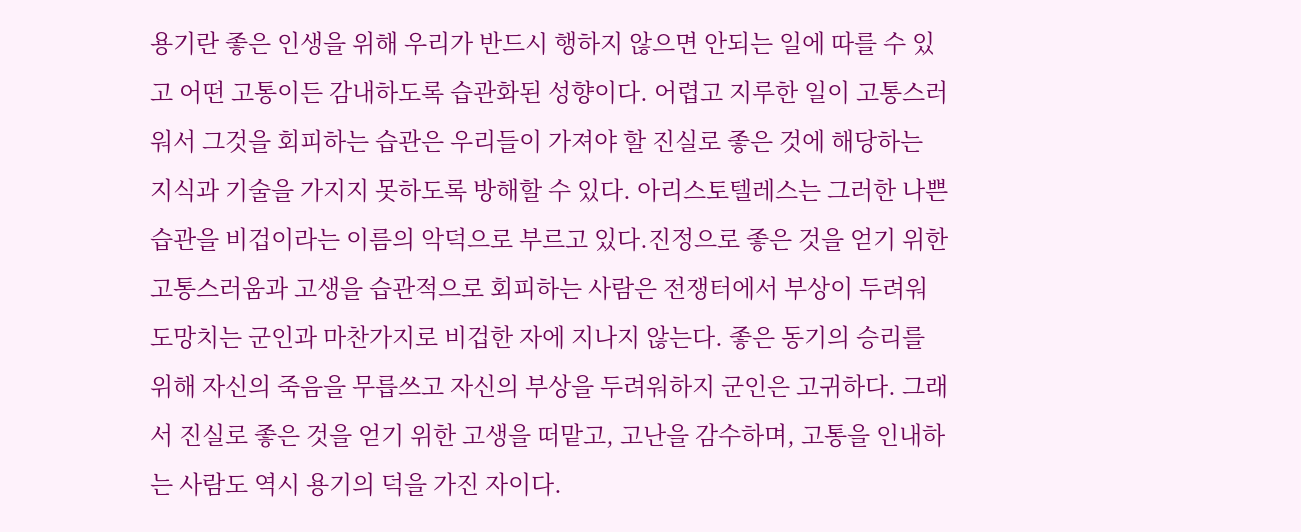용기란 좋은 인생을 위해 우리가 반드시 행하지 않으면 안되는 일에 따를 수 있고 어떤 고통이든 감내하도록 습관화된 성향이다. 어렵고 지루한 일이 고통스러워서 그것을 회피하는 습관은 우리들이 가져야 할 진실로 좋은 것에 해당하는 지식과 기술을 가지지 못하도록 방해할 수 있다. 아리스토텔레스는 그러한 나쁜 습관을 비겁이라는 이름의 악덕으로 부르고 있다.진정으로 좋은 것을 얻기 위한 고통스러움과 고생을 습관적으로 회피하는 사람은 전쟁터에서 부상이 두려워 도망치는 군인과 마찬가지로 비겁한 자에 지나지 않는다. 좋은 동기의 승리를 위해 자신의 죽음을 무릅쓰고 자신의 부상을 두려워하지 군인은 고귀하다. 그래서 진실로 좋은 것을 얻기 위한 고생을 떠맡고, 고난을 감수하며, 고통을 인내하는 사람도 역시 용기의 덕을 가진 자이다.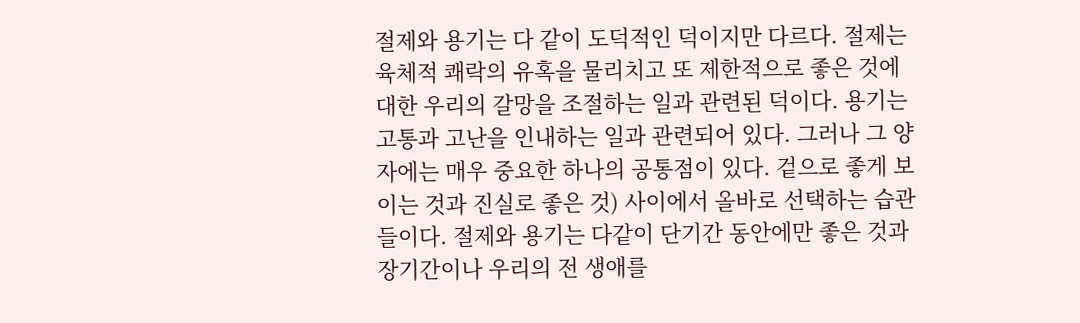절제와 용기는 다 같이 도덕적인 덕이지만 다르다. 절제는 육체적 쾌락의 유혹을 물리치고 또 제한적으로 좋은 것에 대한 우리의 갈망을 조절하는 일과 관련된 덕이다. 용기는 고통과 고난을 인내하는 일과 관련되어 있다. 그러나 그 양자에는 매우 중요한 하나의 공통점이 있다. 겉으로 좋게 보이는 것과 진실로 좋은 것) 사이에서 올바로 선택하는 습관들이다. 절제와 용기는 다같이 단기간 동안에만 좋은 것과 장기간이나 우리의 전 생애를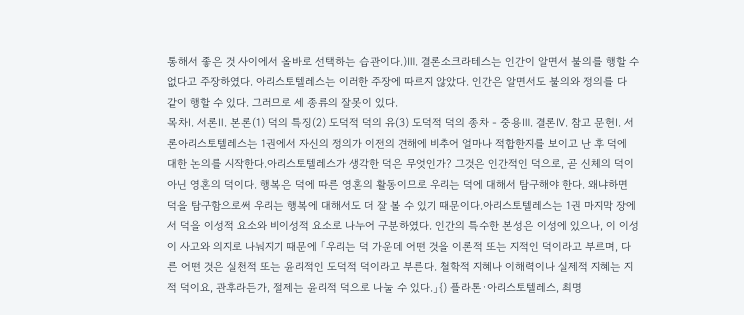통해서 좋은 것 사이에서 올바로 선택하는 습관이다.)Ⅲ. 결론소크라테스는 인간이 알면서 불의를 행할 수 없다고 주장하였다. 아리스토텔레스는 이러한 주장에 따르지 않았다. 인간은 알면서도 불의와 정의를 다 같이 행할 수 있다. 그러므로 세 종류의 잘못이 있다.
목차Ⅰ. 서론Ⅱ. 본론(1) 덕의 특징(2) 도덕적 덕의 유(3) 도덕적 덕의 종차 - 중용Ⅲ. 결론Ⅳ. 참고 문헌Ⅰ. 서론아리스토텔레스는 1권에서 자신의 정의가 이전의 견해에 비추어 얼마나 적합한지를 보이고 난 후 덕에 대한 논의를 시작한다.아리스토텔레스가 생각한 덕은 무엇인가? 그것은 인간적인 덕으로, 곧 신체의 덕이 아닌 영혼의 덕이다. 행복은 덕에 따른 영혼의 활동이므로 우리는 덕에 대해서 탐구해야 한다. 왜냐하면 덕을 탐구함으로써 우리는 행복에 대해서도 더 잘 볼 수 있기 때문이다.아리스토텔레스는 1권 마지막 장에서 덕을 이성적 요소와 비이성적 요소로 나누어 구분하였다. 인간의 특수한 본성은 이성에 있으나, 이 이성이 사고와 의지로 나눠지기 때문에 「우리는 덕 가운데 어떤 것을 이론적 또는 지적인 덕이라고 부르며, 다른 어떤 것은 실천적 또는 윤리적인 도덕적 덕이라고 부른다. 철학적 지혜나 이해력이나 실제적 지혜는 지적 덕이요, 관후라든가, 절제는 윤리적 덕으로 나눌 수 있다.」{) 플라톤·아리스토텔레스, 최명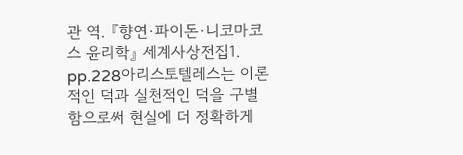관 역. 『향연·파이돈·니코마코스 윤리학』 세계사상전집1. pp.228아리스토텔레스는 이론적인 덕과 실천적인 덕을 구별함으로써 현실에 더 정확하게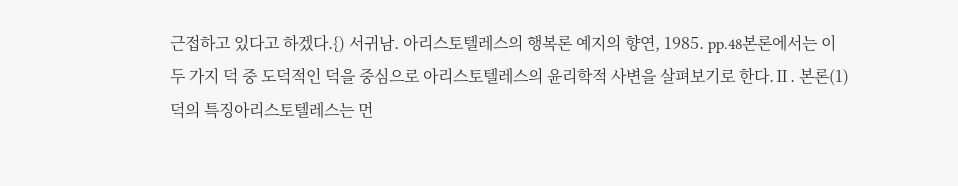근접하고 있다고 하겠다.{) 서귀남. 아리스토텔레스의 행복론 예지의 향연, 1985. pp.48본론에서는 이 두 가지 덕 중 도덕적인 덕을 중심으로 아리스토텔레스의 윤리학적 사변을 살펴보기로 한다.Ⅱ. 본론(1) 덕의 특징아리스토텔레스는 먼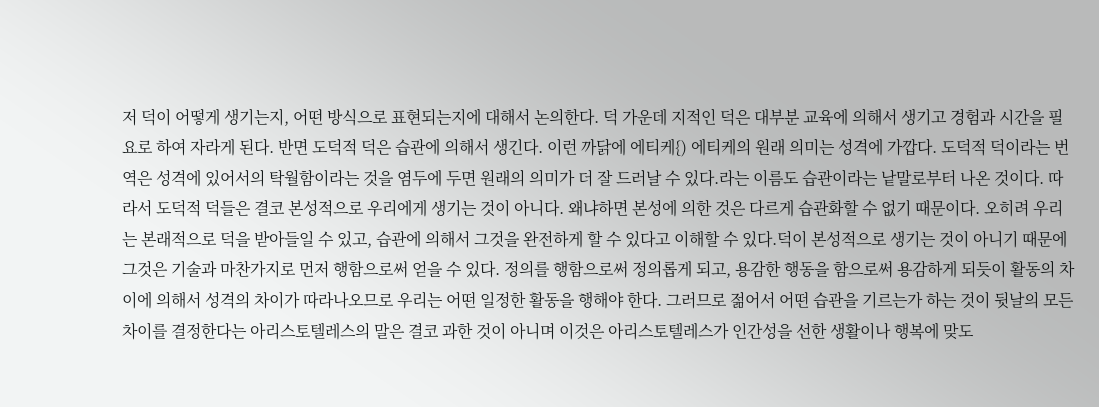저 덕이 어떻게 생기는지, 어떤 방식으로 표현되는지에 대해서 논의한다. 덕 가운데 지적인 덕은 대부분 교육에 의해서 생기고 경험과 시간을 필요로 하여 자라게 된다. 반면 도덕적 덕은 습관에 의해서 생긴다. 이런 까닭에 에티케{) 에티케의 원래 의미는 성격에 가깝다. 도덕적 덕이라는 번역은 성격에 있어서의 탁월함이라는 것을 염두에 두면 원래의 의미가 더 잘 드러날 수 있다.라는 이름도 습관이라는 낱말로부터 나온 것이다. 따라서 도덕적 덕들은 결코 본성적으로 우리에게 생기는 것이 아니다. 왜냐하면 본성에 의한 것은 다르게 습관화할 수 없기 때문이다. 오히려 우리는 본래적으로 덕을 받아들일 수 있고, 습관에 의해서 그것을 완전하게 할 수 있다고 이해할 수 있다.덕이 본성적으로 생기는 것이 아니기 때문에 그것은 기술과 마찬가지로 먼저 행함으로써 얻을 수 있다. 정의를 행함으로써 정의롭게 되고, 용감한 행동을 함으로써 용감하게 되듯이 활동의 차이에 의해서 성격의 차이가 따라나오므로 우리는 어떤 일정한 활동을 행해야 한다. 그러므로 젊어서 어떤 습관을 기르는가 하는 것이 뒷날의 모든 차이를 결정한다는 아리스토텔레스의 말은 결코 과한 것이 아니며 이것은 아리스토텔레스가 인간성을 선한 생활이나 행복에 맞도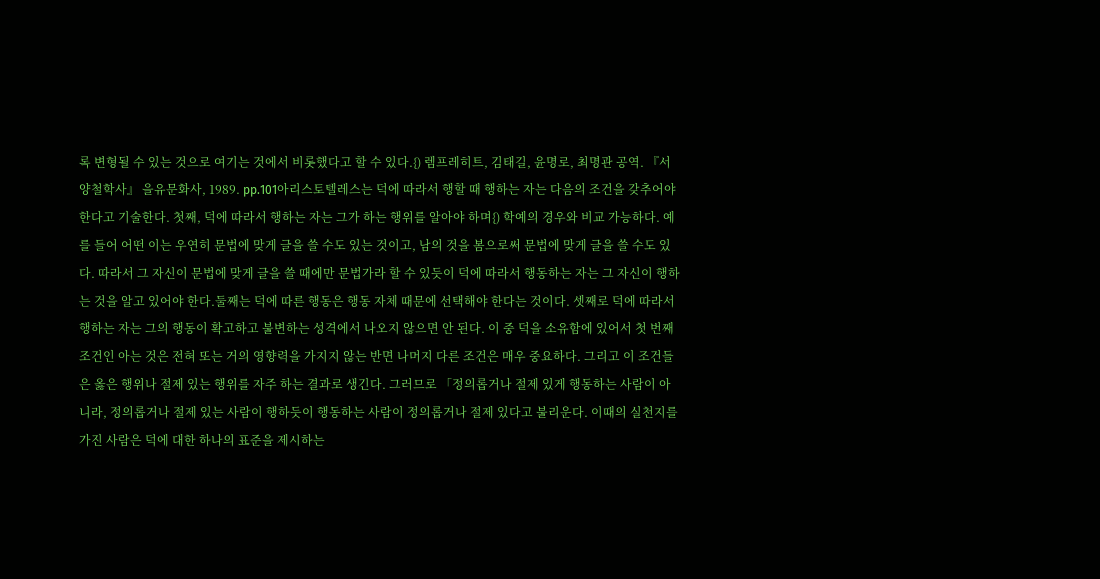록 변형될 수 있는 것으로 여기는 것에서 비롯했다고 할 수 있다.{) 렘프레히트, 김태길, 윤명로, 최명관 공역. 『서양철학사』 을유문화사, 1989. pp.101아리스토텔레스는 덕에 따라서 행할 때 행하는 자는 다음의 조건을 갖추어야 한다고 기술한다. 첫째, 덕에 따라서 행하는 자는 그가 하는 행위를 알아야 하며{) 학예의 경우와 비교 가능하다. 예를 들어 어떤 이는 우연히 문법에 맞게 글을 쓸 수도 있는 것이고, 남의 것을 봄으로써 문법에 맞게 글을 쓸 수도 있다. 따라서 그 자신이 문법에 맞게 글을 쓸 때에만 문법가라 할 수 있듯이 덕에 따라서 행동하는 자는 그 자신이 행하는 것을 알고 있어야 한다.둘째는 덕에 따른 행동은 행동 자체 때문에 선택해야 한다는 것이다. 셋째로 덕에 따라서 행하는 자는 그의 행동이 확고하고 불변하는 성격에서 나오지 않으면 안 된다. 이 중 덕을 소유함에 있어서 첫 번째 조건인 아는 것은 전혀 또는 거의 영향력을 가지지 않는 반면 나머지 다른 조건은 매우 중요하다. 그리고 이 조건들은 옳은 행위나 절제 있는 행위를 자주 하는 결과로 생긴다. 그러므로 「정의롭거나 절제 있게 행동하는 사람이 아니라, 정의롭거나 절제 있는 사람이 행하듯이 행동하는 사람이 정의롭거나 절제 있다고 불리운다. 이때의 실천지를 가진 사람은 덕에 대한 하나의 표준을 제시하는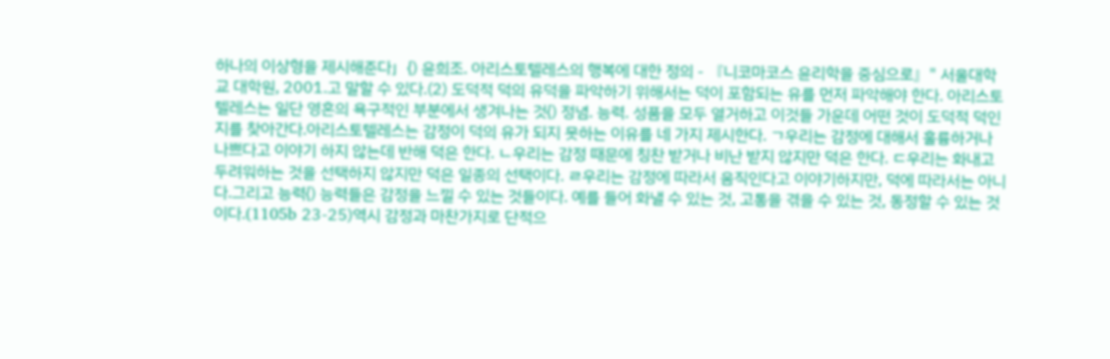하나의 이상형을 제시해준다」{) 윤희조. 아리스토텔레스의 행복에 대한 정의 - 『니코마코스 윤리학을 중심으로』" 서울대학교 대학원, 2001.고 말할 수 있다.(2) 도덕적 덕의 유덕을 파악하기 위해서는 덕이 포함되는 유를 먼저 파악해야 한다. 아리스토텔레스는 일단 영혼의 욕구적인 부분에서 생겨나는 것{) 정념. 능력. 성품을 모두 열거하고 이것들 가운데 어떤 것이 도덕적 덕인지를 찾아간다.아리스토텔레스는 감정이 덕의 유가 되지 못하는 이유를 네 가지 제시한다. ㄱ우리는 감정에 대해서 훌륭하거나 나쁘다고 이야기 하지 않는데 반해 덕은 한다. ㄴ우리는 감정 때문에 칭찬 받거나 비난 받지 않지만 덕은 한다. ㄷ우리는 화내고 두려워하는 것을 선택하지 않지만 덕은 일종의 선택이다. ㄹ우리는 감정에 따라서 움직인다고 이야기하지만, 덕에 따라서는 아니다.그리고 능력{) 능력들은 감정을 느낄 수 있는 것들이다. 예를 들어 화낼 수 있는 것, 고통을 겪을 수 있는 것, 동정할 수 있는 것이다.(1105b 23-25)역시 감정과 마찬가지로 단적으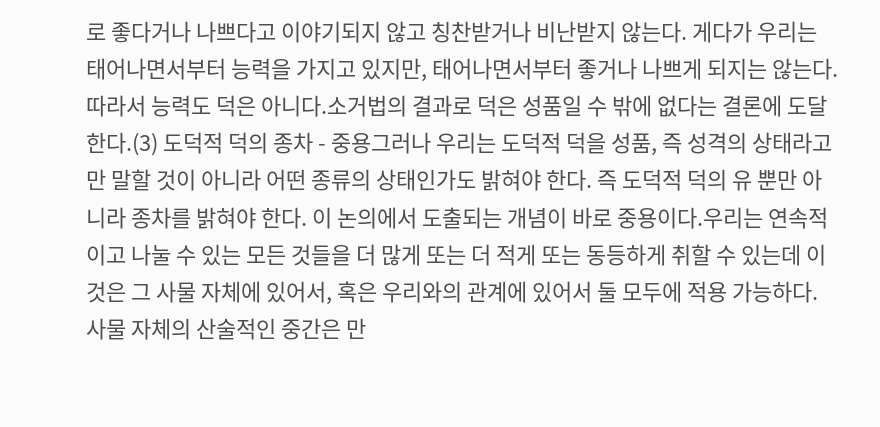로 좋다거나 나쁘다고 이야기되지 않고 칭찬받거나 비난받지 않는다. 게다가 우리는 태어나면서부터 능력을 가지고 있지만, 태어나면서부터 좋거나 나쁘게 되지는 않는다. 따라서 능력도 덕은 아니다.소거법의 결과로 덕은 성품일 수 밖에 없다는 결론에 도달한다.(3) 도덕적 덕의 종차 - 중용그러나 우리는 도덕적 덕을 성품, 즉 성격의 상태라고만 말할 것이 아니라 어떤 종류의 상태인가도 밝혀야 한다. 즉 도덕적 덕의 유 뿐만 아니라 종차를 밝혀야 한다. 이 논의에서 도출되는 개념이 바로 중용이다.우리는 연속적이고 나눌 수 있는 모든 것들을 더 많게 또는 더 적게 또는 동등하게 취할 수 있는데 이것은 그 사물 자체에 있어서, 혹은 우리와의 관계에 있어서 둘 모두에 적용 가능하다. 사물 자체의 산술적인 중간은 만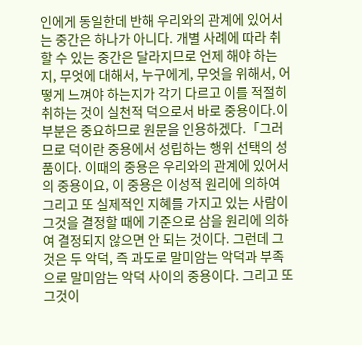인에게 동일한데 반해 우리와의 관계에 있어서는 중간은 하나가 아니다. 개별 사례에 따라 취할 수 있는 중간은 달라지므로 언제 해야 하는지, 무엇에 대해서, 누구에게, 무엇을 위해서, 어떻게 느껴야 하는지가 각기 다르고 이를 적절히 취하는 것이 실천적 덕으로서 바로 중용이다.이 부분은 중요하므로 원문을 인용하겠다.「그러므로 덕이란 중용에서 성립하는 행위 선택의 성품이다. 이때의 중용은 우리와의 관계에 있어서의 중용이요, 이 중용은 이성적 원리에 의하여 그리고 또 실제적인 지혜를 가지고 있는 사람이 그것을 결정할 때에 기준으로 삼을 원리에 의하여 결정되지 않으면 안 되는 것이다. 그런데 그것은 두 악덕, 즉 과도로 말미암는 악덕과 부족으로 말미암는 악덕 사이의 중용이다. 그리고 또 그것이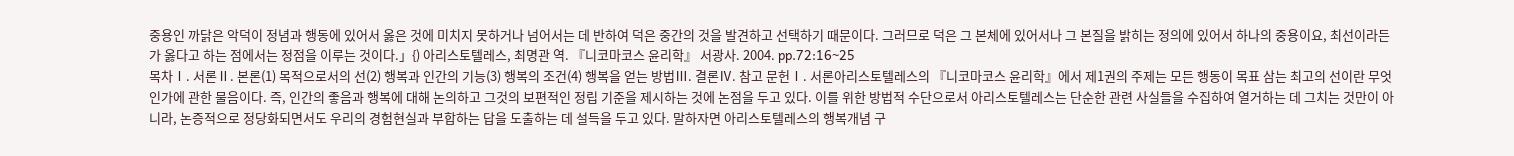중용인 까닭은 악덕이 정념과 행동에 있어서 옳은 것에 미치지 못하거나 넘어서는 데 반하여 덕은 중간의 것을 발견하고 선택하기 때문이다. 그러므로 덕은 그 본체에 있어서나 그 본질을 밝히는 정의에 있어서 하나의 중용이요, 최선이라든가 옳다고 하는 점에서는 정점을 이루는 것이다.」{) 아리스토텔레스, 최명관 역. 『니코마코스 윤리학』 서광사. 2004. pp.72:16~25
목차Ⅰ. 서론Ⅱ. 본론(1) 목적으로서의 선(2) 행복과 인간의 기능(3) 행복의 조건(4) 행복을 얻는 방법Ⅲ. 결론Ⅳ. 참고 문헌Ⅰ. 서론아리스토텔레스의 『니코마코스 윤리학』에서 제1권의 주제는 모든 행동이 목표 삼는 최고의 선이란 무엇인가에 관한 물음이다. 즉, 인간의 좋음과 행복에 대해 논의하고 그것의 보편적인 정립 기준을 제시하는 것에 논점을 두고 있다. 이를 위한 방법적 수단으로서 아리스토텔레스는 단순한 관련 사실들을 수집하여 열거하는 데 그치는 것만이 아니라, 논증적으로 정당화되면서도 우리의 경험현실과 부합하는 답을 도출하는 데 설득을 두고 있다. 말하자면 아리스토텔레스의 행복개념 구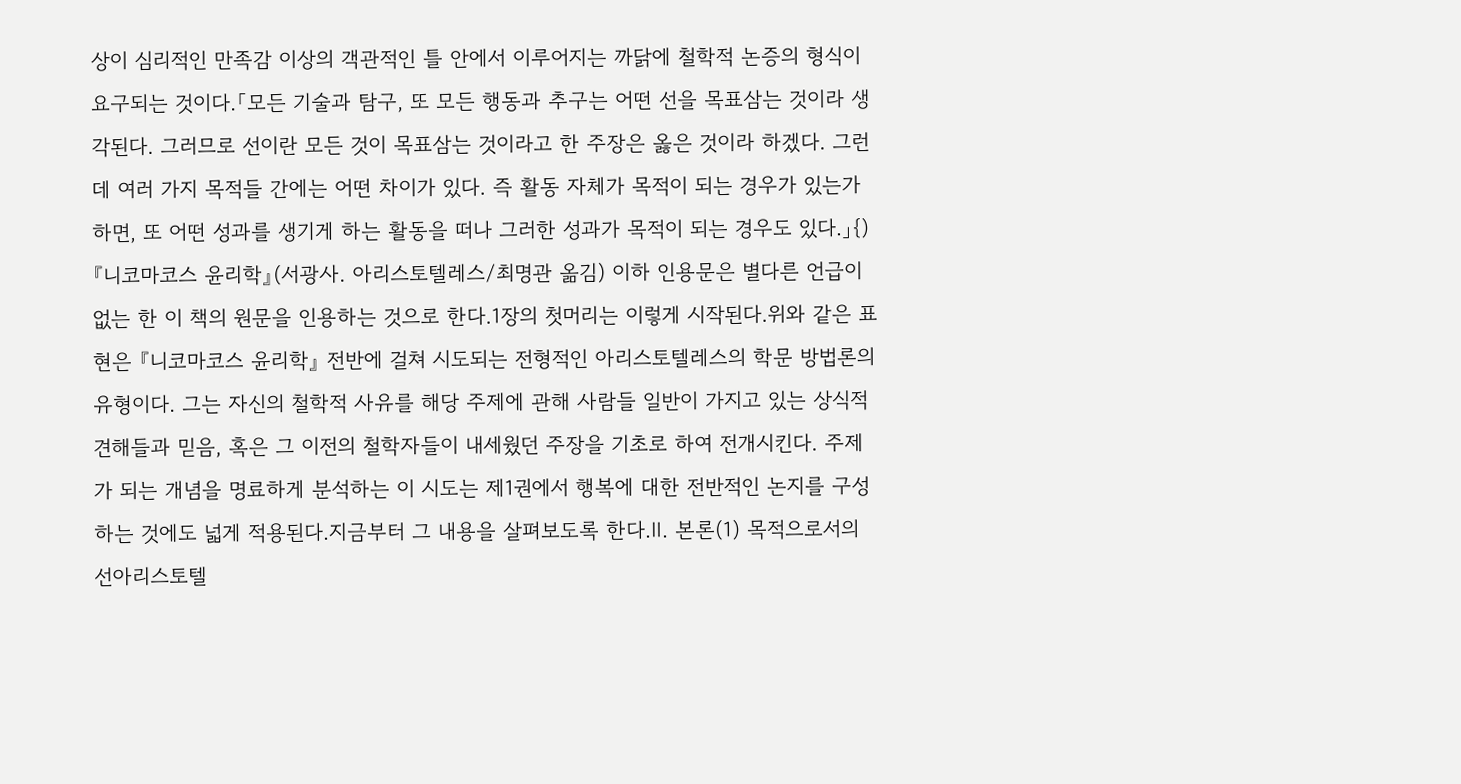상이 심리적인 만족감 이상의 객관적인 틀 안에서 이루어지는 까닭에 철학적 논증의 형식이 요구되는 것이다.「모든 기술과 탐구, 또 모든 행동과 추구는 어떤 선을 목표삼는 것이라 생각된다. 그러므로 선이란 모든 것이 목표삼는 것이라고 한 주장은 옳은 것이라 하겠다. 그런데 여러 가지 목적들 간에는 어떤 차이가 있다. 즉 활동 자체가 목적이 되는 경우가 있는가 하면, 또 어떤 성과를 생기게 하는 활동을 떠나 그러한 성과가 목적이 되는 경우도 있다.」{) 『니코마코스 윤리학』(서광사. 아리스토텔레스/최명관 옮김) 이하 인용문은 별다른 언급이 없는 한 이 책의 원문을 인용하는 것으로 한다.1장의 첫머리는 이렇게 시작된다.위와 같은 표현은 『니코마코스 윤리학』 전반에 걸쳐 시도되는 전형적인 아리스토텔레스의 학문 방법론의 유형이다. 그는 자신의 철학적 사유를 해당 주제에 관해 사람들 일반이 가지고 있는 상식적 견해들과 믿음, 혹은 그 이전의 철학자들이 내세웠던 주장을 기초로 하여 전개시킨다. 주제가 되는 개념을 명료하게 분석하는 이 시도는 제1권에서 행복에 대한 전반적인 논지를 구성하는 것에도 넓게 적용된다.지금부터 그 내용을 살펴보도록 한다.Ⅱ. 본론(1) 목적으로서의 선아리스토텔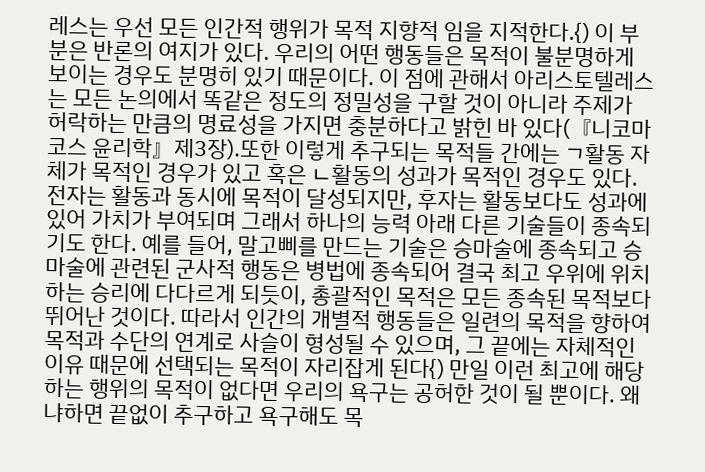레스는 우선 모든 인간적 행위가 목적 지향적 임을 지적한다.{) 이 부분은 반론의 여지가 있다. 우리의 어떤 행동들은 목적이 불분명하게 보이는 경우도 분명히 있기 때문이다. 이 점에 관해서 아리스토텔레스는 모든 논의에서 똑같은 정도의 정밀성을 구할 것이 아니라 주제가 허락하는 만큼의 명료성을 가지면 충분하다고 밝힌 바 있다(『니코마코스 윤리학』제3장).또한 이렇게 추구되는 목적들 간에는 ㄱ활동 자체가 목적인 경우가 있고 혹은 ㄴ활동의 성과가 목적인 경우도 있다. 전자는 활동과 동시에 목적이 달성되지만, 후자는 활동보다도 성과에 있어 가치가 부여되며 그래서 하나의 능력 아래 다른 기술들이 종속되기도 한다. 예를 들어, 말고삐를 만드는 기술은 승마술에 종속되고 승마술에 관련된 군사적 행동은 병법에 종속되어 결국 최고 우위에 위치하는 승리에 다다르게 되듯이, 총괄적인 목적은 모든 종속된 목적보다 뛰어난 것이다. 따라서 인간의 개별적 행동들은 일련의 목적을 향하여 목적과 수단의 연계로 사슬이 형성될 수 있으며, 그 끝에는 자체적인 이유 때문에 선택되는 목적이 자리잡게 된다{) 만일 이런 최고에 해당하는 행위의 목적이 없다면 우리의 욕구는 공허한 것이 될 뿐이다. 왜냐하면 끝없이 추구하고 욕구해도 목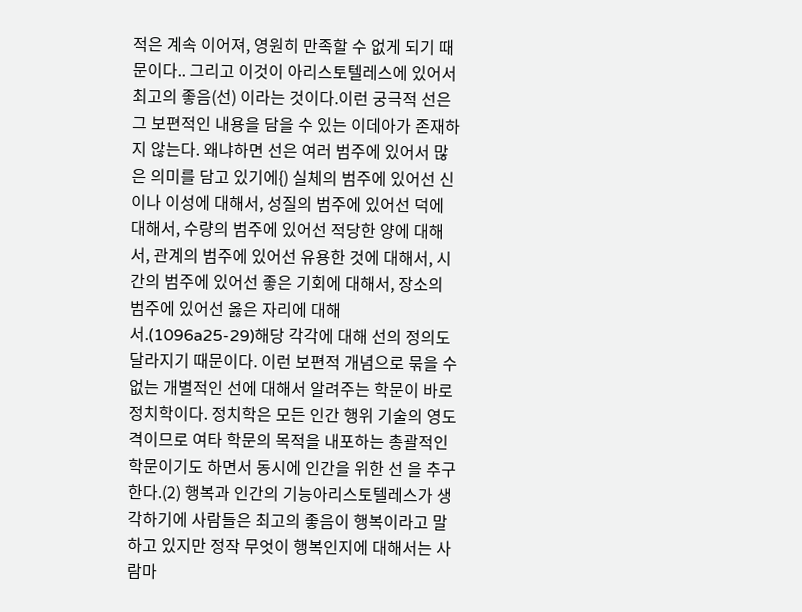적은 계속 이어져, 영원히 만족할 수 없게 되기 때문이다.. 그리고 이것이 아리스토텔레스에 있어서 최고의 좋음(선) 이라는 것이다.이런 궁극적 선은 그 보편적인 내용을 담을 수 있는 이데아가 존재하지 않는다. 왜냐하면 선은 여러 범주에 있어서 많은 의미를 담고 있기에{) 실체의 범주에 있어선 신이나 이성에 대해서, 성질의 범주에 있어선 덕에 대해서, 수량의 범주에 있어선 적당한 양에 대해서, 관계의 범주에 있어선 유용한 것에 대해서, 시간의 범주에 있어선 좋은 기회에 대해서, 장소의 범주에 있어선 옳은 자리에 대해서.(1096a25-29)해당 각각에 대해 선의 정의도 달라지기 때문이다. 이런 보편적 개념으로 묶을 수 없는 개별적인 선에 대해서 알려주는 학문이 바로 정치학이다. 정치학은 모든 인간 행위 기술의 영도격이므로 여타 학문의 목적을 내포하는 총괄적인 학문이기도 하면서 동시에 인간을 위한 선 을 추구한다.(2) 행복과 인간의 기능아리스토텔레스가 생각하기에 사람들은 최고의 좋음이 행복이라고 말하고 있지만 정작 무엇이 행복인지에 대해서는 사람마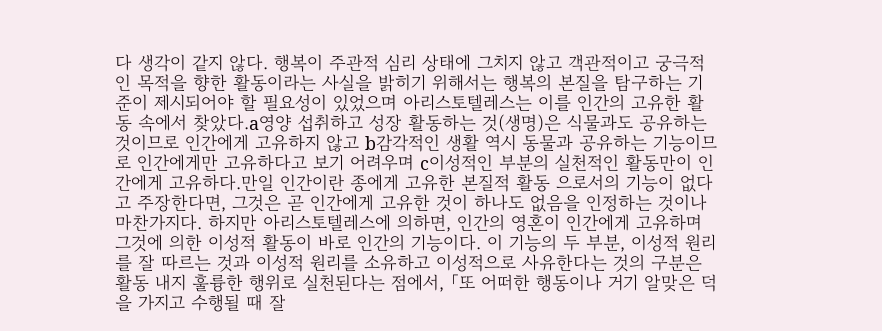다 생각이 같지 않다. 행복이 주관적 심리 상태에 그치지 않고 객관적이고 궁극적인 목적을 향한 활동이라는 사실을 밝히기 위해서는 행복의 본질을 탐구하는 기준이 제시되어야 할 필요성이 있었으며 아리스토텔레스는 이를 인간의 고유한 활동 속에서 찾았다.a영양 섭취하고 성장 활동하는 것(생명)은 식물과도 공유하는 것이므로 인간에게 고유하지 않고 b감각적인 생활 역시 동물과 공유하는 기능이므로 인간에게만 고유하다고 보기 어려우며 c이성적인 부분의 실천적인 활동만이 인간에게 고유하다.만일 인간이란 종에게 고유한 본질적 활동 으로서의 기능이 없다고 주장한다면, 그것은 곧 인간에게 고유한 것이 하나도 없음을 인정하는 것이나 마찬가지다. 하지만 아리스토텔레스에 의하면, 인간의 영혼이 인간에게 고유하며 그것에 의한 이성적 활동이 바로 인간의 기능이다. 이 기능의 두 부분, 이성적 원리를 잘 따르는 것과 이성적 원리를 소유하고 이성적으로 사유한다는 것의 구분은 활동 내지 훌륭한 행위로 실천된다는 점에서, 「또 어떠한 행동이나 거기 알맞은 덕을 가지고 수행될 때 잘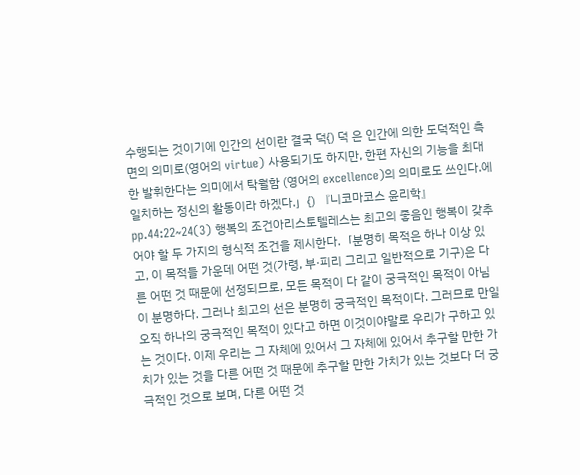수행되는 것이기에 인간의 선이란 결국 덕{) 덕 은 인간에 의한 도덕적인 측면의 의미로(영어의 virtue) 사용되기도 하지만, 한편 자신의 기능을 최대한 발휘한다는 의미에서 탁월함 (영어의 excellence)의 의미로도 쓰인다.에 일치하는 정신의 활동이라 하겠다.」{) 『니코마코스 윤리학』pp.44:22~24(3) 행복의 조건아리스토텔레스는 최고의 좋음인 행복이 갖추어야 할 두 가지의 형식적 조건을 제시한다.「분명히 목적은 하나 이상 있고, 이 목적들 가운데 어떤 것(가령, 부·피리 그리고 일반적으로 기구)은 다른 어떤 것 때문에 선정되므로, 모든 목적이 다 같이 궁극적인 목적이 아님이 분명하다. 그러나 최고의 선은 분명히 궁극적인 목적이다. 그러므로 만일 오직 하나의 궁극적인 목적이 있다고 하면 이것이야말로 우리가 구하고 있는 것이다. 이제 우리는 그 자체에 있어서 그 자체에 있어서 추구할 만한 가치가 있는 것을 다른 어떤 것 때문에 추구할 만한 가치가 있는 것보다 더 궁극적인 것으로 보며, 다른 어떤 것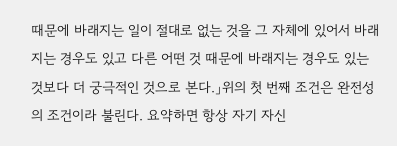때문에 바래지는 일이 절대로 없는 것을 그 자체에 있어서 바래지는 경우도 있고 다른 어떤 것 때문에 바래지는 경우도 있는 것보다 더 궁극적인 것으로 본다.」위의 첫 번째 조건은 완전성의 조건이라 불린다. 요약하면 항상 자기 자신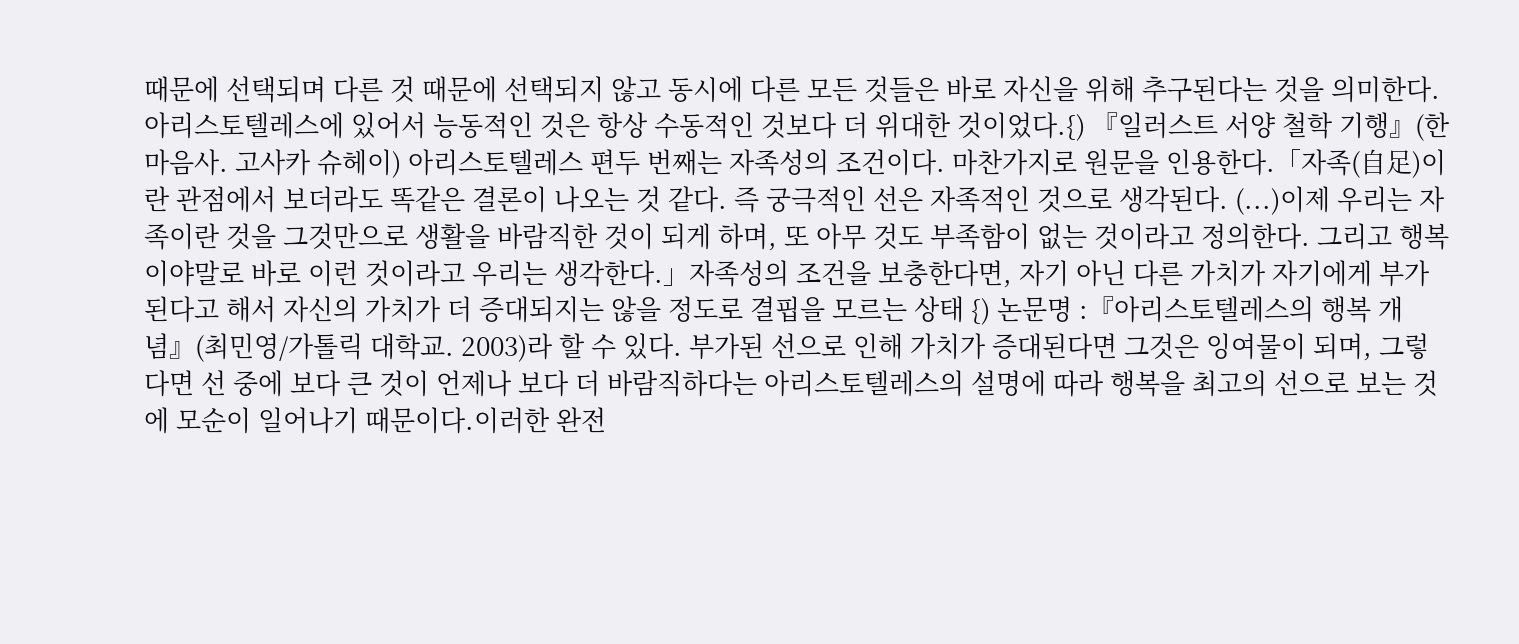때문에 선택되며 다른 것 때문에 선택되지 않고 동시에 다른 모든 것들은 바로 자신을 위해 추구된다는 것을 의미한다. 아리스토텔레스에 있어서 능동적인 것은 항상 수동적인 것보다 더 위대한 것이었다.{) 『일러스트 서양 철학 기행』(한마음사. 고사카 슈헤이) 아리스토텔레스 편두 번째는 자족성의 조건이다. 마찬가지로 원문을 인용한다.「자족(自足)이란 관점에서 보더라도 똑같은 결론이 나오는 것 같다. 즉 궁극적인 선은 자족적인 것으로 생각된다. (...)이제 우리는 자족이란 것을 그것만으로 생활을 바람직한 것이 되게 하며, 또 아무 것도 부족함이 없는 것이라고 정의한다. 그리고 행복이야말로 바로 이런 것이라고 우리는 생각한다.」자족성의 조건을 보충한다면, 자기 아닌 다른 가치가 자기에게 부가된다고 해서 자신의 가치가 더 증대되지는 않을 정도로 결핍을 모르는 상태 {) 논문명 :『아리스토텔레스의 행복 개념』(최민영/가톨릭 대학교. 2003)라 할 수 있다. 부가된 선으로 인해 가치가 증대된다면 그것은 잉여물이 되며, 그렇다면 선 중에 보다 큰 것이 언제나 보다 더 바람직하다는 아리스토텔레스의 설명에 따라 행복을 최고의 선으로 보는 것에 모순이 일어나기 때문이다.이러한 완전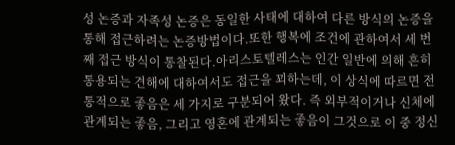성 논증과 자족성 논증은 동일한 사태에 대하여 다른 방식의 논증을 통해 접근하려는 논증방법이다.또한 행복에 조건에 관하여서 세 번째 접근 방식이 통찰된다.아리스토텔레스는 인간 일반에 의해 흔히 통용되는 견해에 대하여서도 접근을 꾀하는데, 이 상식에 따르면 전통적으로 좋음은 세 가지로 구분되어 왔다. 즉 외부적이거나 신체에 관계되는 좋음, 그리고 영혼에 관계되는 좋음이 그것으로 이 중 정신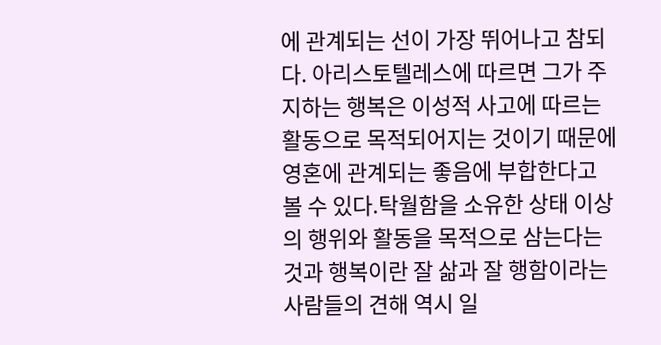에 관계되는 선이 가장 뛰어나고 참되다. 아리스토텔레스에 따르면 그가 주지하는 행복은 이성적 사고에 따르는 활동으로 목적되어지는 것이기 때문에 영혼에 관계되는 좋음에 부합한다고 볼 수 있다.탁월함을 소유한 상태 이상의 행위와 활동을 목적으로 삼는다는 것과 행복이란 잘 삶과 잘 행함이라는 사람들의 견해 역시 일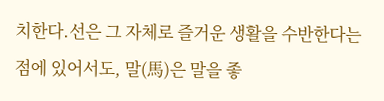치한다.선은 그 자체로 즐거운 생활을 수반한다는 점에 있어서도, 말(馬)은 말을 좋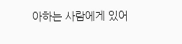아하는 사람에게 있어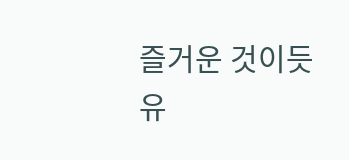즐거운 것이듯 유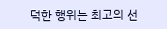덕한 행위는 최고의 선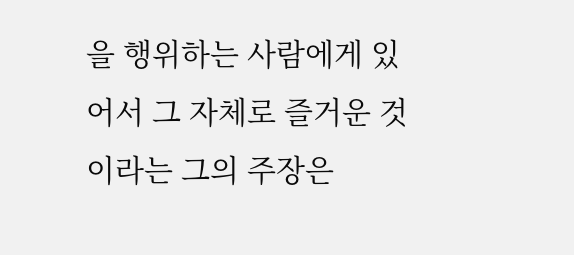을 행위하는 사람에게 있어서 그 자체로 즐거운 것이라는 그의 주장은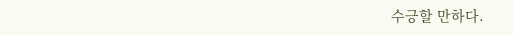수긍할 만하다.